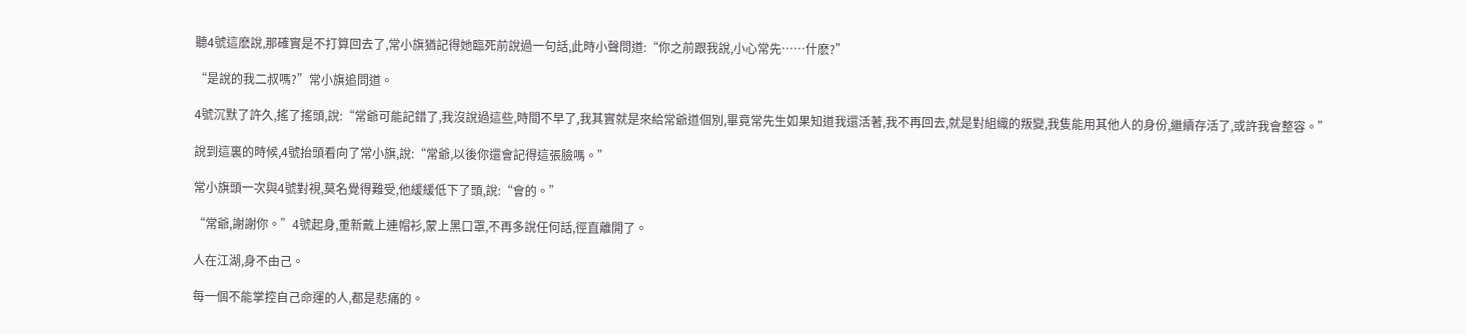聽4號這麽說,那確實是不打算回去了,常小旗猶記得她臨死前說過一句話,此時小聲問道:“你之前跟我說,小心常先……什麽?”

“是說的我二叔嗎?”常小旗追問道。

4號沉默了許久,搖了搖頭,說:“常爺可能記錯了,我沒說過這些,時間不早了,我其實就是來給常爺道個別,畢竟常先生如果知道我還活著,我不再回去,就是對組織的叛變,我隻能用其他人的身份,繼續存活了,或許我會整容。”

說到這裏的時候,4號抬頭看向了常小旗,說:“常爺,以後你還會記得這張臉嗎。”

常小旗頭一次與4號對視,莫名覺得難受,他緩緩低下了頭,說:“會的。”

“常爺,謝謝你。”4號起身,重新戴上連帽衫,蒙上黑口罩,不再多說任何話,徑直離開了。

人在江湖,身不由己。

每一個不能掌控自己命運的人,都是悲痛的。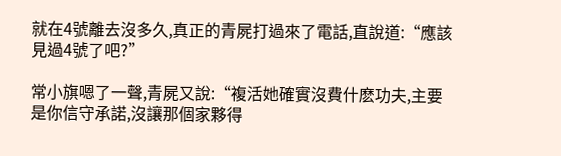就在4號離去沒多久,真正的青屍打過來了電話,直說道:“應該見過4號了吧?”

常小旗嗯了一聲,青屍又說:“複活她確實沒費什麽功夫,主要是你信守承諾,沒讓那個家夥得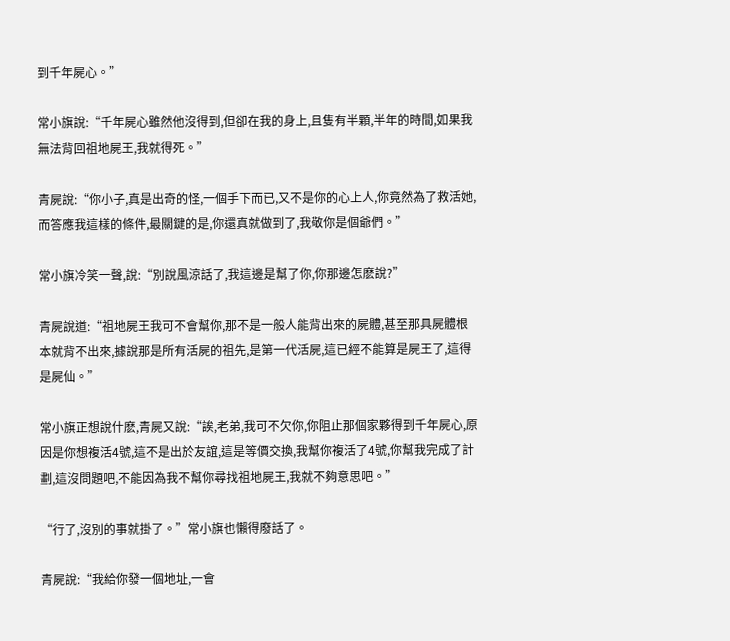到千年屍心。”

常小旗說:“千年屍心雖然他沒得到,但卻在我的身上,且隻有半顆,半年的時間,如果我無法背回祖地屍王,我就得死。”

青屍說:“你小子,真是出奇的怪,一個手下而已,又不是你的心上人,你竟然為了救活她,而答應我這樣的條件,最關鍵的是,你還真就做到了,我敬你是個爺們。”

常小旗冷笑一聲,說:“別說風涼話了,我這邊是幫了你,你那邊怎麽說?”

青屍說道:“祖地屍王我可不會幫你,那不是一般人能背出來的屍體,甚至那具屍體根本就背不出來,據說那是所有活屍的祖先,是第一代活屍,這已經不能算是屍王了,這得是屍仙。”

常小旗正想說什麽,青屍又說:“誒,老弟,我可不欠你,你阻止那個家夥得到千年屍心,原因是你想複活4號,這不是出於友誼,這是等價交換,我幫你複活了4號,你幫我完成了計劃,這沒問題吧,不能因為我不幫你尋找祖地屍王,我就不夠意思吧。”

“行了,沒別的事就掛了。”常小旗也懶得廢話了。

青屍說:“我給你發一個地址,一會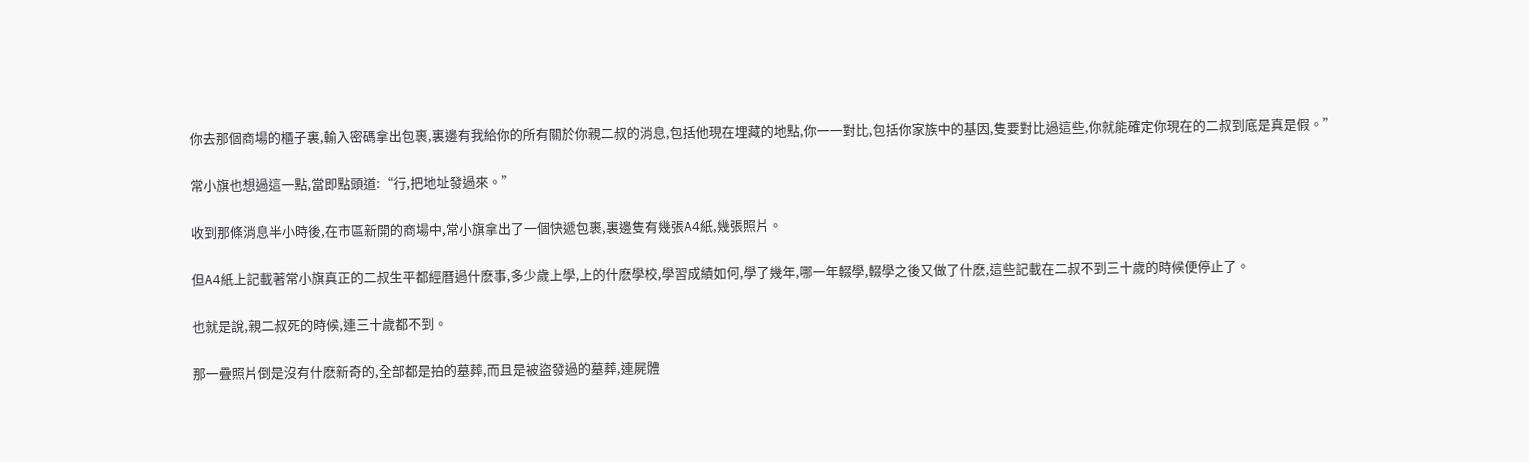你去那個商場的櫃子裏,輸入密碼拿出包裹,裏邊有我給你的所有關於你親二叔的消息,包括他現在埋藏的地點,你一一對比,包括你家族中的基因,隻要對比過這些,你就能確定你現在的二叔到底是真是假。”

常小旗也想過這一點,當即點頭道:“行,把地址發過來。”

收到那條消息半小時後,在市區新開的商場中,常小旗拿出了一個快遞包裹,裏邊隻有幾張A4紙,幾張照片。

但A4紙上記載著常小旗真正的二叔生平都經曆過什麽事,多少歲上學,上的什麽學校,學習成績如何,學了幾年,哪一年輟學,輟學之後又做了什麽,這些記載在二叔不到三十歲的時候便停止了。

也就是說,親二叔死的時候,連三十歲都不到。

那一疊照片倒是沒有什麽新奇的,全部都是拍的墓葬,而且是被盜發過的墓葬,連屍體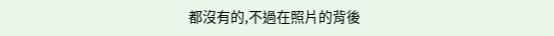都沒有的,不過在照片的背後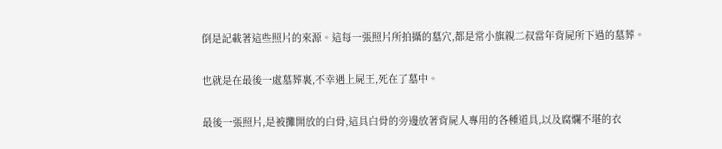倒是記載著這些照片的來源。這每一張照片所拍攝的墓穴,都是常小旗親二叔當年背屍所下過的墓葬。

也就是在最後一處墓葬裏,不幸遇上屍王,死在了墓中。

最後一張照片,是被攤開放的白骨,這具白骨的旁邊放著背屍人專用的各種道具,以及腐爛不堪的衣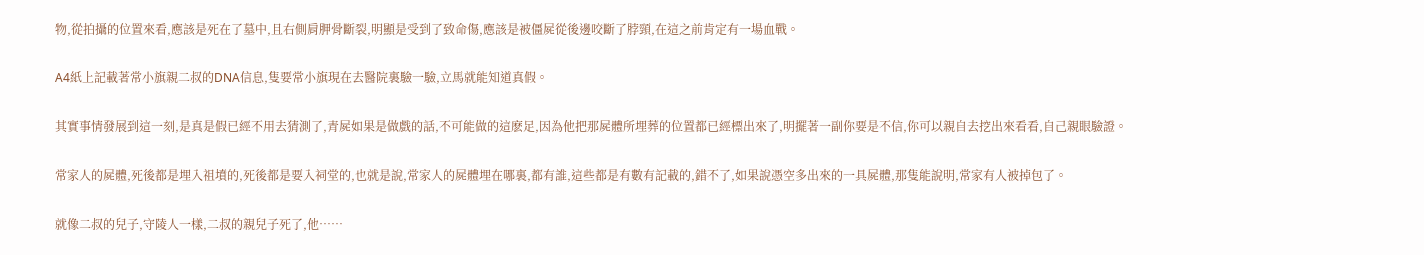物,從拍攝的位置來看,應該是死在了墓中,且右側肩胛骨斷裂,明顯是受到了致命傷,應該是被僵屍從後邊咬斷了脖頸,在這之前肯定有一場血戰。

A4紙上記載著常小旗親二叔的DNA信息,隻要常小旗現在去醫院裏驗一驗,立馬就能知道真假。

其實事情發展到這一刻,是真是假已經不用去猜測了,青屍如果是做戲的話,不可能做的這麽足,因為他把那屍體所埋葬的位置都已經標出來了,明擺著一副你要是不信,你可以親自去挖出來看看,自己親眼驗證。

常家人的屍體,死後都是埋入祖墳的,死後都是要入祠堂的,也就是說,常家人的屍體埋在哪裏,都有誰,這些都是有數有記載的,錯不了,如果說憑空多出來的一具屍體,那隻能說明,常家有人被掉包了。

就像二叔的兒子,守陵人一樣,二叔的親兒子死了,他……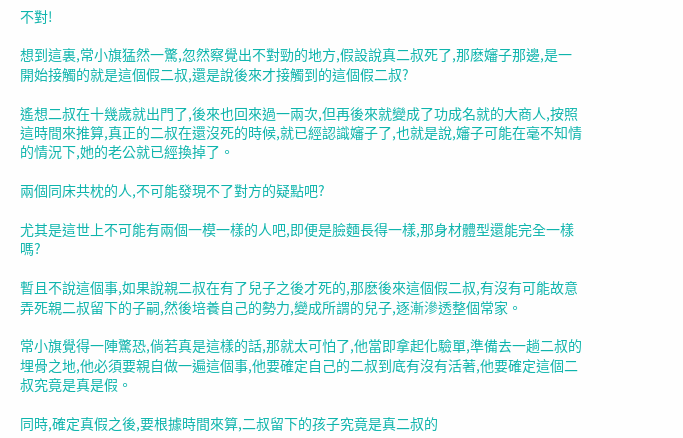不對!

想到這裏,常小旗猛然一驚,忽然察覺出不對勁的地方,假設說真二叔死了,那麽嬸子那邊,是一開始接觸的就是這個假二叔,還是說後來才接觸到的這個假二叔?

遙想二叔在十幾歲就出門了,後來也回來過一兩次,但再後來就變成了功成名就的大商人,按照這時間來推算,真正的二叔在還沒死的時候,就已經認識嬸子了,也就是說,嬸子可能在毫不知情的情況下,她的老公就已經換掉了。

兩個同床共枕的人,不可能發現不了對方的疑點吧?

尤其是這世上不可能有兩個一模一樣的人吧,即便是臉麵長得一樣,那身材體型還能完全一樣嗎?

暫且不說這個事,如果說親二叔在有了兒子之後才死的,那麽後來這個假二叔,有沒有可能故意弄死親二叔留下的子嗣,然後培養自己的勢力,變成所謂的兒子,逐漸滲透整個常家。

常小旗覺得一陣驚恐,倘若真是這樣的話,那就太可怕了,他當即拿起化驗單,準備去一趟二叔的埋骨之地,他必須要親自做一遍這個事,他要確定自己的二叔到底有沒有活著,他要確定這個二叔究竟是真是假。

同時,確定真假之後,要根據時間來算,二叔留下的孩子究竟是真二叔的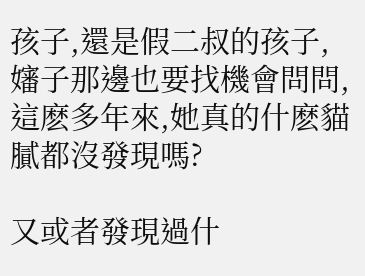孩子,還是假二叔的孩子,嬸子那邊也要找機會問問,這麽多年來,她真的什麽貓膩都沒發現嗎?

又或者發現過什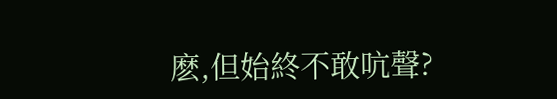麽,但始終不敢吭聲?